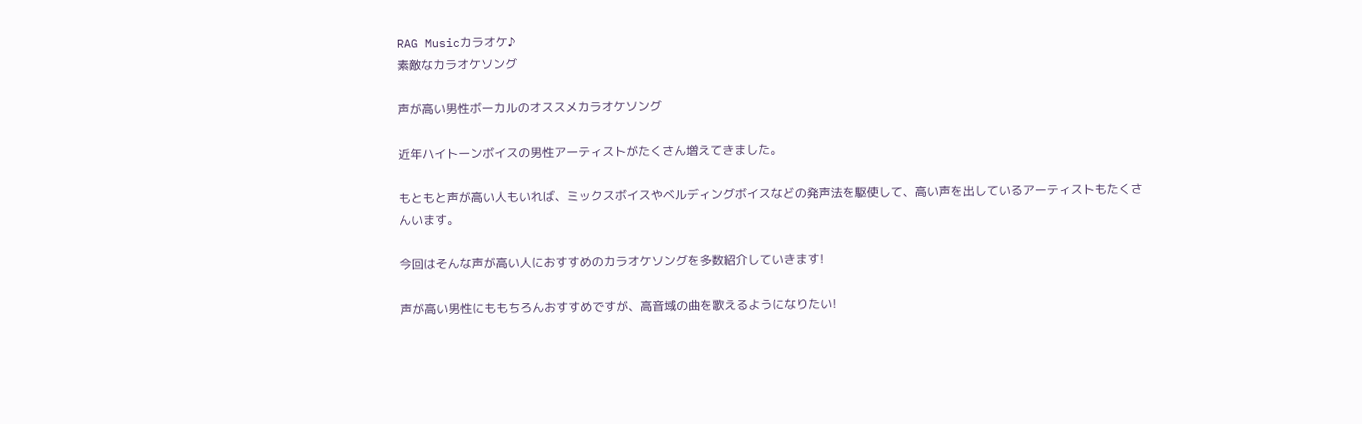RAG Musicカラオケ♪
素敵なカラオケソング

声が高い男性ボーカルのオススメカラオケソング

近年ハイトーンボイスの男性アーティストがたくさん増えてきました。

もともと声が高い人もいれば、ミックスボイスやベルディングボイスなどの発声法を駆使して、高い声を出しているアーティストもたくさんいます。

今回はそんな声が高い人におすすめのカラオケソングを多数紹介していきます!

声が高い男性にももちろんおすすめですが、高音域の曲を歌えるようになりたい!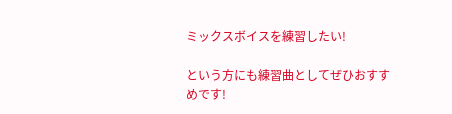ミックスボイスを練習したい!

という方にも練習曲としてぜひおすすめです!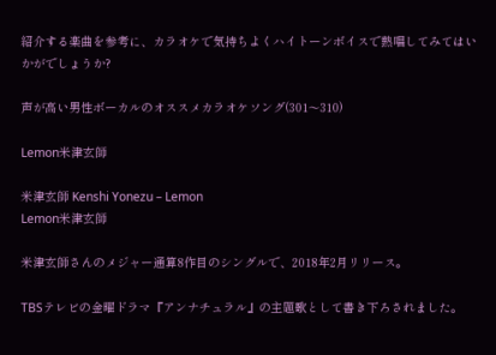紹介する楽曲を参考に、カラオケで気持ちよくハイトーンボイスで熱唱してみてはいかがでしょうか?

声が高い男性ボーカルのオススメカラオケソング(301〜310)

Lemon米津玄師

米津玄師 Kenshi Yonezu – Lemon
Lemon米津玄師

米津玄師さんのメジャー通算8作目のシングルで、2018年2月リリース。

TBSテレビの金曜ドラマ『アンナチュラル』の主題歌として書き下ろされました。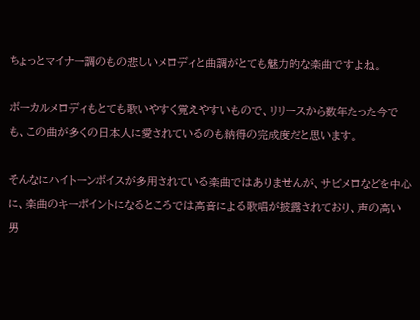ちょっとマイナー調のもの悲しいメロディと曲調がとても魅力的な楽曲ですよね。

ボーカルメロディもとても歌いやすく覚えやすいもので、リリースから数年たった今でも、この曲が多くの日本人に愛されているのも納得の完成度だと思います。

そんなにハイトーンボイスが多用されている楽曲ではありませんが、サビメロなどを中心に、楽曲のキーポイントになるところでは高音による歌唱が披露されており、声の高い男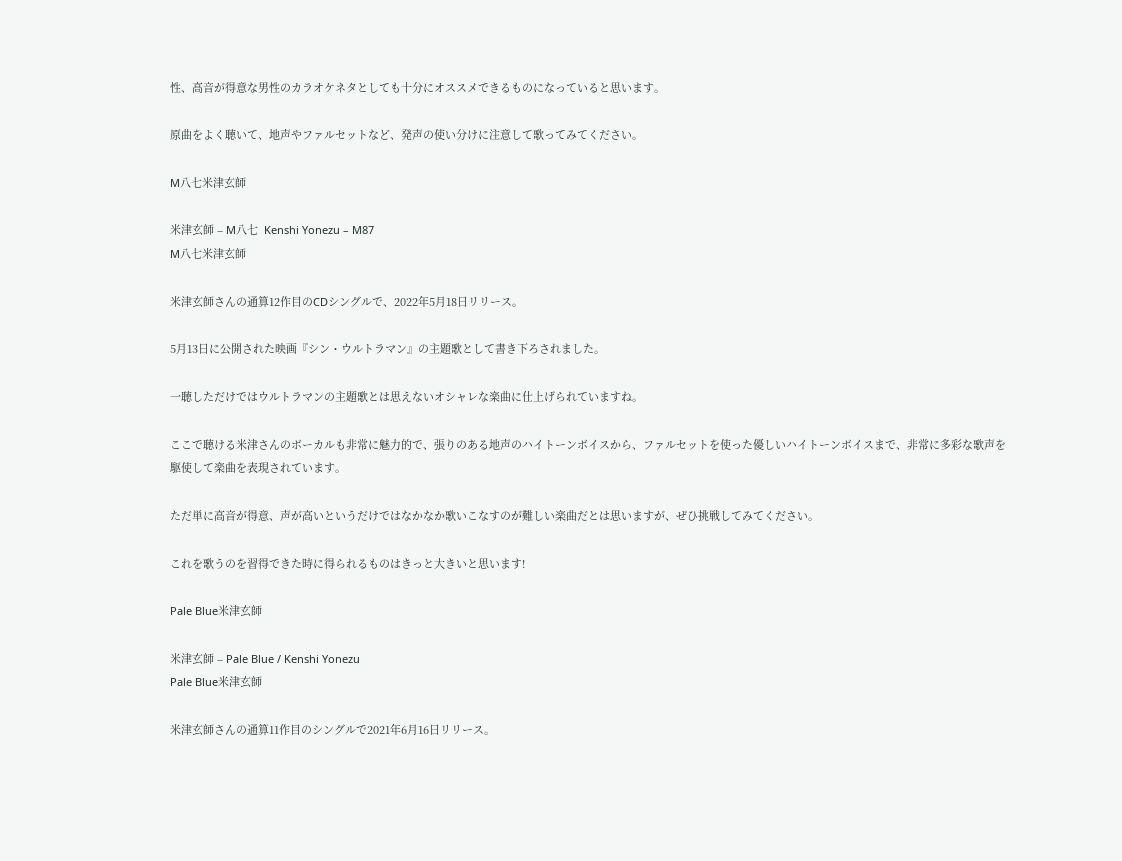性、高音が得意な男性のカラオケネタとしても十分にオススメできるものになっていると思います。

原曲をよく聴いて、地声やファルセットなど、発声の使い分けに注意して歌ってみてください。

M八七米津玄師

米津玄師 – M八七  Kenshi Yonezu – M87
M八七米津玄師

米津玄師さんの通算12作目のCDシングルで、2022年5月18日リリース。

5月13日に公開された映画『シン・ウルトラマン』の主題歌として書き下ろされました。

一聴しただけではウルトラマンの主題歌とは思えないオシャレな楽曲に仕上げられていますね。

ここで聴ける米津さんのボーカルも非常に魅力的で、張りのある地声のハイトーンボイスから、ファルセットを使った優しいハイトーンボイスまで、非常に多彩な歌声を駆使して楽曲を表現されています。

ただ単に高音が得意、声が高いというだけではなかなか歌いこなすのが難しい楽曲だとは思いますが、ぜひ挑戦してみてください。

これを歌うのを習得できた時に得られるものはきっと大きいと思います!

Pale Blue米津玄師

米津玄師 – Pale Blue / Kenshi Yonezu
Pale Blue米津玄師

米津玄師さんの通算11作目のシングルで2021年6月16日リリース。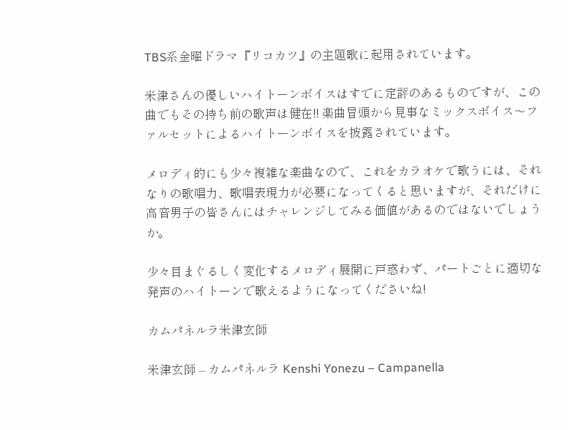TBS系金曜ドラマ『リコカツ』の主題歌に起用されています。

米津さんの優しいハイトーンボイスはすでに定評のあるものですが、この曲でもその持ち前の歌声は健在!! 楽曲冒頭から見事なミックスボイス〜ファルセットによるハイトーンボイスを披露されています。

メロディ的にも少々複雑な楽曲なので、これをカラオケで歌うには、それなりの歌唱力、歌唱表現力が必要になってくると思いますが、それだけに高音男子の皆さんにはチャレンジしてみる価値があるのではないでしょうか。

少々目まぐるしく変化するメロディ展開に戸惑わず、パートごとに適切な発声のハイトーンで歌えるようになってくださいね!

カムパネルラ米津玄師

米津玄師 – カムパネルラ Kenshi Yonezu – Campanella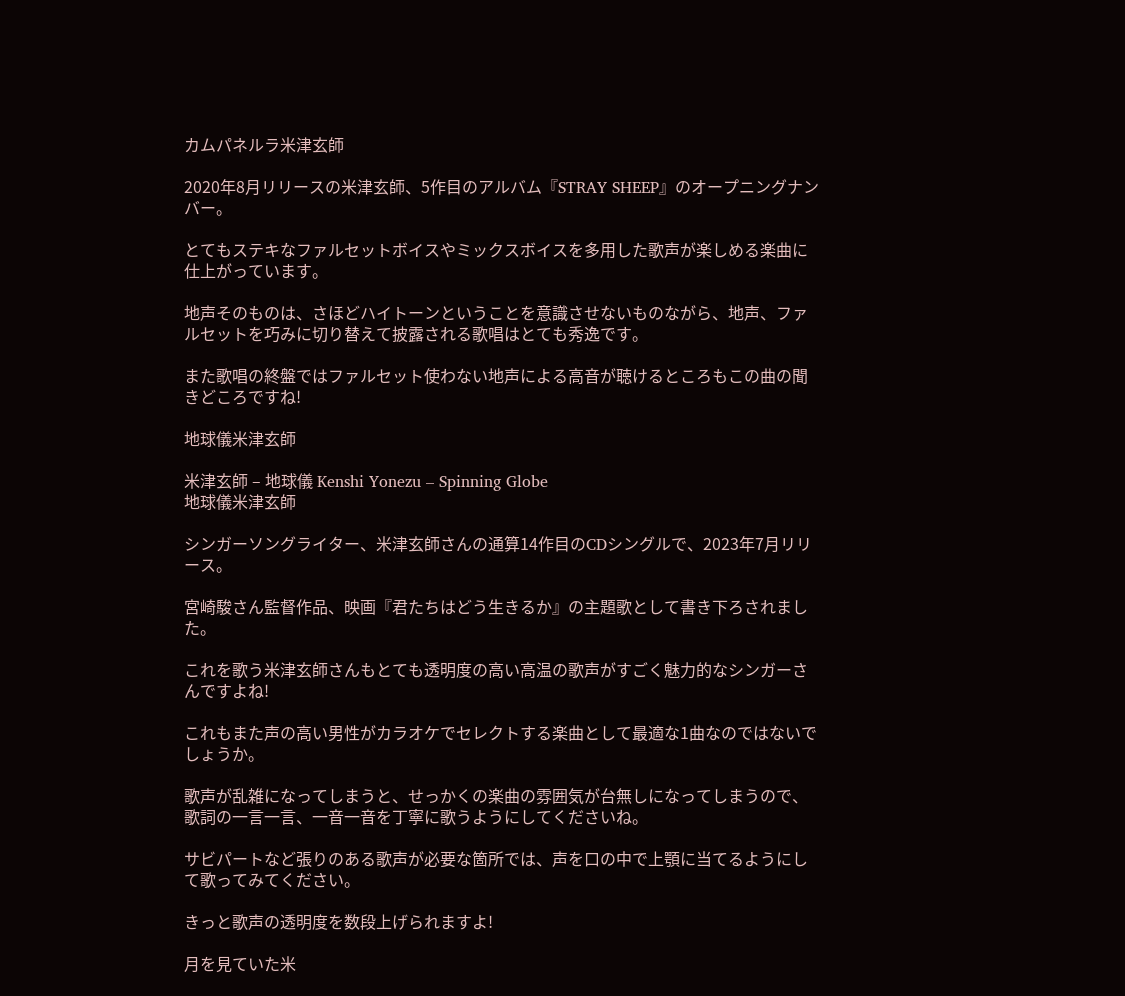カムパネルラ米津玄師

2020年8月リリースの米津玄師、5作目のアルバム『STRAY SHEEP』のオープニングナンバー。

とてもステキなファルセットボイスやミックスボイスを多用した歌声が楽しめる楽曲に仕上がっています。

地声そのものは、さほどハイトーンということを意識させないものながら、地声、ファルセットを巧みに切り替えて披露される歌唱はとても秀逸です。

また歌唱の終盤ではファルセット使わない地声による高音が聴けるところもこの曲の聞きどころですね!

地球儀米津玄師

米津玄師 – 地球儀 Kenshi Yonezu – Spinning Globe
地球儀米津玄師

シンガーソングライター、米津玄師さんの通算14作目のCDシングルで、2023年7月リリース。

宮崎駿さん監督作品、映画『君たちはどう生きるか』の主題歌として書き下ろされました。

これを歌う米津玄師さんもとても透明度の高い高温の歌声がすごく魅力的なシンガーさんですよね!

これもまた声の高い男性がカラオケでセレクトする楽曲として最適な1曲なのではないでしょうか。

歌声が乱雑になってしまうと、せっかくの楽曲の雰囲気が台無しになってしまうので、歌詞の一言一言、一音一音を丁寧に歌うようにしてくださいね。

サビパートなど張りのある歌声が必要な箇所では、声を口の中で上顎に当てるようにして歌ってみてください。

きっと歌声の透明度を数段上げられますよ!

月を見ていた米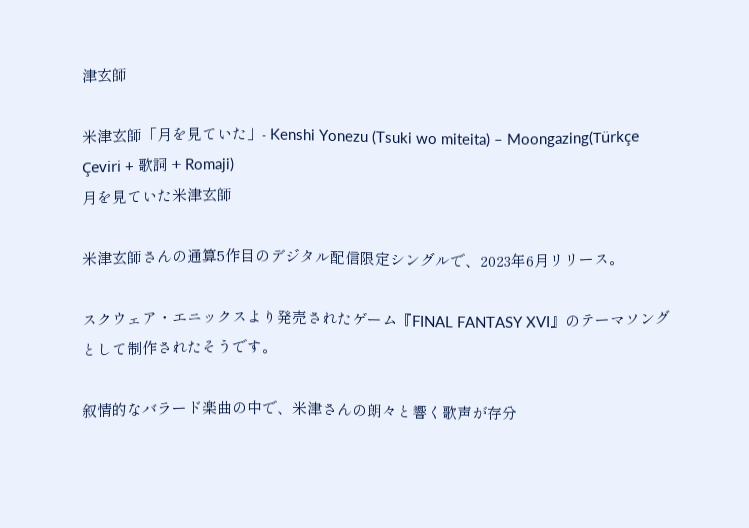津玄師

米津玄師「月を見ていた」- Kenshi Yonezu (Tsuki wo miteita) – Moongazing(Türkçe Çeviri + 歌詞 + Romaji)
月を見ていた米津玄師

米津玄師さんの通算5作目のデジタル配信限定シングルで、2023年6月リリース。

スクウェア・エニックスより発売されたゲーム『FINAL FANTASY XVI』のテーマソングとして制作されたそうです。

叙情的なバラード楽曲の中で、米津さんの朗々と響く歌声が存分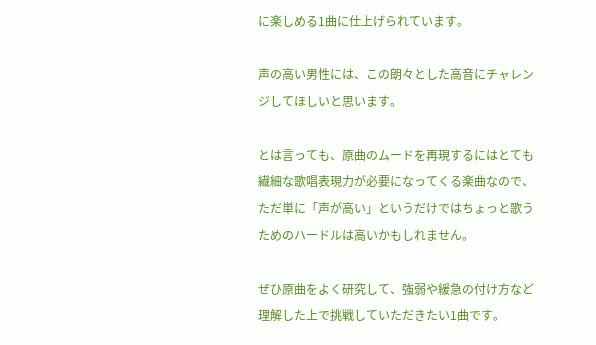に楽しめる1曲に仕上げられています。

声の高い男性には、この朗々とした高音にチャレンジしてほしいと思います。

とは言っても、原曲のムードを再現するにはとても繊細な歌唱表現力が必要になってくる楽曲なので、ただ単に「声が高い」というだけではちょっと歌うためのハードルは高いかもしれません。

ぜひ原曲をよく研究して、強弱や緩急の付け方など理解した上で挑戦していただきたい1曲です。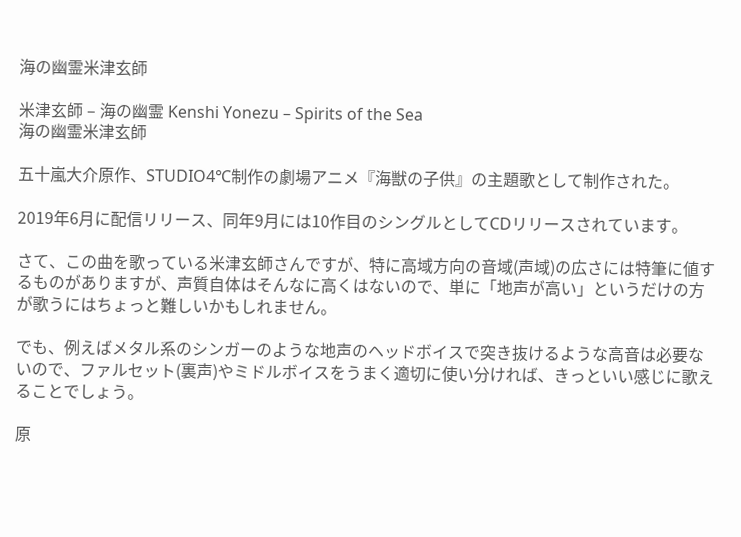海の幽霊米津玄師

米津玄師 – 海の幽霊 Kenshi Yonezu – Spirits of the Sea
海の幽霊米津玄師

五十嵐大介原作、STUDIO4℃制作の劇場アニメ『海獣の子供』の主題歌として制作された。

2019年6月に配信リリース、同年9月には10作目のシングルとしてCDリリースされています。

さて、この曲を歌っている米津玄師さんですが、特に高域方向の音域(声域)の広さには特筆に値するものがありますが、声質自体はそんなに高くはないので、単に「地声が高い」というだけの方が歌うにはちょっと難しいかもしれません。

でも、例えばメタル系のシンガーのような地声のヘッドボイスで突き抜けるような高音は必要ないので、ファルセット(裏声)やミドルボイスをうまく適切に使い分ければ、きっといい感じに歌えることでしょう。

原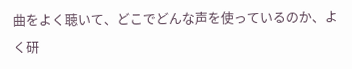曲をよく聴いて、どこでどんな声を使っているのか、よく研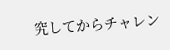究してからチャレン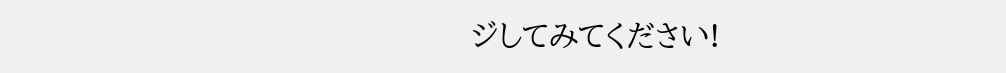ジしてみてください!